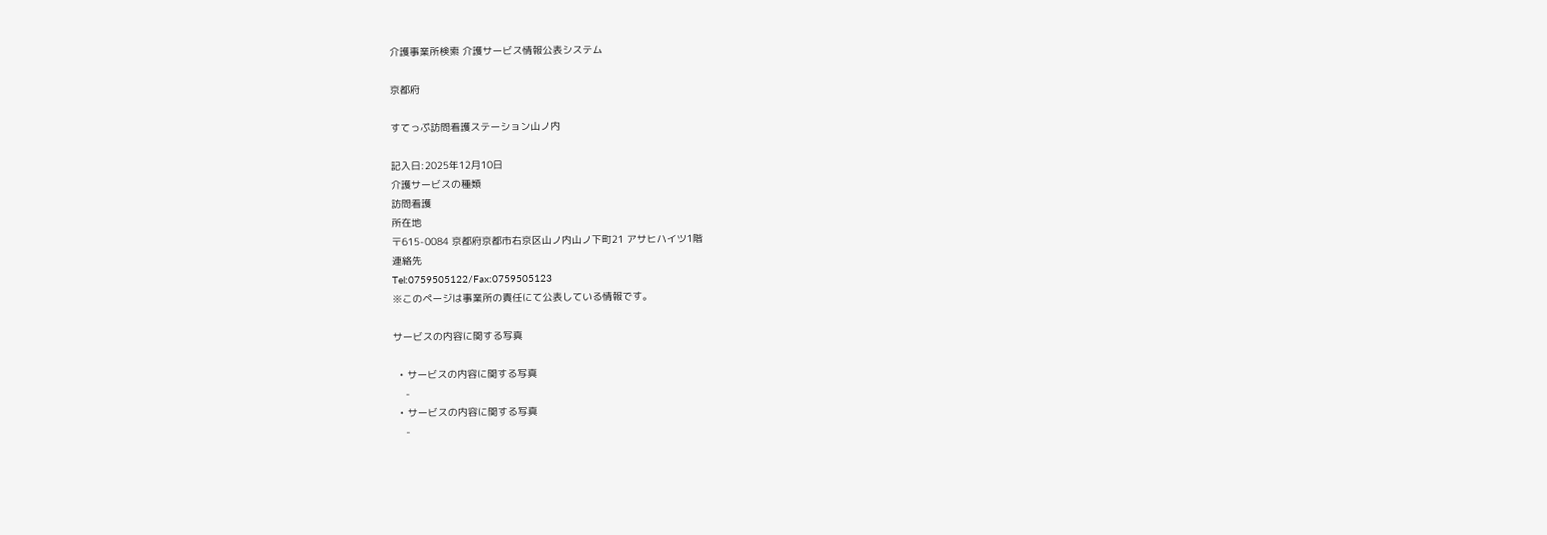介護事業所検索 介護サービス情報公表システム

京都府

すてっぷ訪問看護ステーション山ノ内

記入日:2025年12月10日
介護サービスの種類
訪問看護
所在地
〒615-0084 京都府京都市右京区山ノ内山ノ下町21 アサヒハイツ1階
連絡先
Tel:0759505122/Fax:0759505123
※このページは事業所の責任にて公表している情報です。

サービスの内容に関する写真

  • サービスの内容に関する写真
    -
  • サービスの内容に関する写真
    -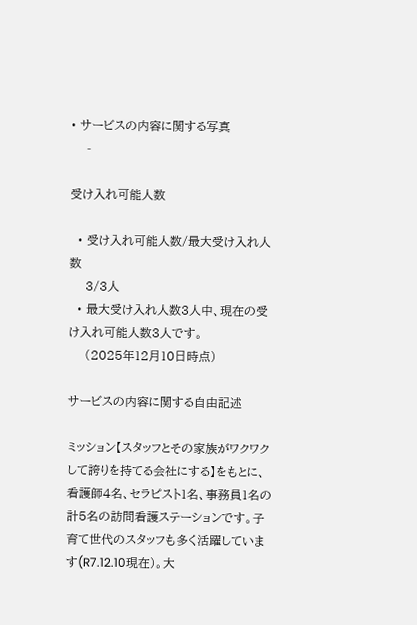• サービスの内容に関する写真
    -

受け入れ可能人数

  • 受け入れ可能人数/最大受け入れ人数
    3/3人
  • 最大受け入れ人数3人中、現在の受け入れ可能人数3人です。
    (2025年12月10日時点)

サービスの内容に関する自由記述

ミッション【スタッフとその家族がワクワクして誇りを持てる会社にする】をもとに、看護師4名、セラピスト1名、事務員1名の計5名の訪問看護ステーションです。子育て世代のスタッフも多く活躍しています(R7.12.10現在)。大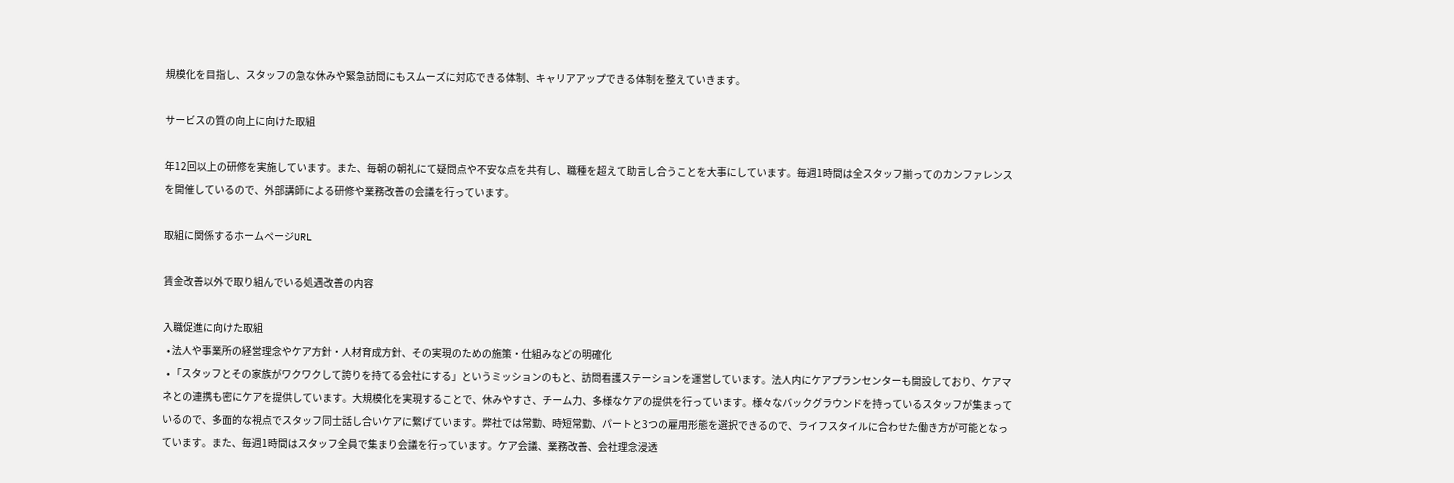規模化を目指し、スタッフの急な休みや緊急訪問にもスムーズに対応できる体制、キャリアアップできる体制を整えていきます。

サービスの質の向上に向けた取組

年12回以上の研修を実施しています。また、毎朝の朝礼にて疑問点や不安な点を共有し、職種を超えて助言し合うことを大事にしています。毎週1時間は全スタッフ揃ってのカンファレンスを開催しているので、外部講師による研修や業務改善の会議を行っています。

取組に関係するホームページURL

賃金改善以外で取り組んでいる処遇改善の内容

入職促進に向けた取組
  • 法人や事業所の経営理念やケア方針・人材育成方針、その実現のための施策・仕組みなどの明確化
  • 「スタッフとその家族がワクワクして誇りを持てる会社にする」というミッションのもと、訪問看護ステーションを運営しています。法人内にケアプランセンターも開設しており、ケアマネとの連携も密にケアを提供しています。大規模化を実現することで、休みやすさ、チーム力、多様なケアの提供を行っています。様々なバックグラウンドを持っているスタッフが集まっているので、多面的な視点でスタッフ同士話し合いケアに繋げています。弊社では常勤、時短常勤、パートと3つの雇用形態を選択できるので、ライフスタイルに合わせた働き方が可能となっています。また、毎週1時間はスタッフ全員で集まり会議を行っています。ケア会議、業務改善、会社理念浸透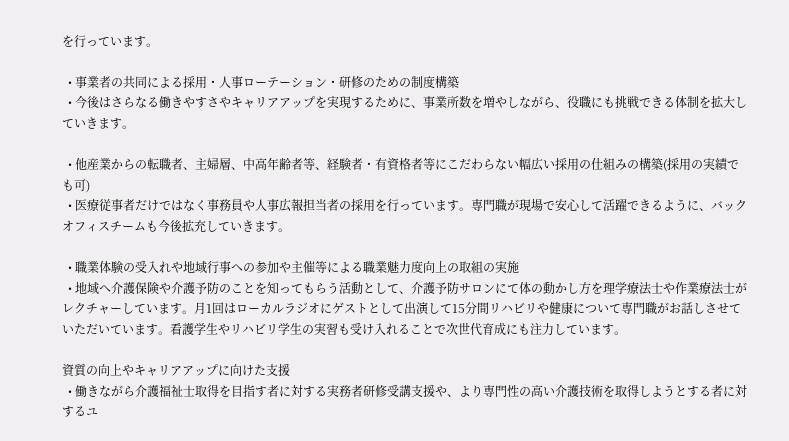を行っています。

  • 事業者の共同による採用・人事ローテーション・研修のための制度構築
  • 今後はさらなる働きやすさやキャリアアップを実現するために、事業所数を増やしながら、役職にも挑戦できる体制を拡大していきます。

  • 他産業からの転職者、主婦層、中高年齢者等、経験者・有資格者等にこだわらない幅広い採用の仕組みの構築(採用の実績でも可)
  • 医療従事者だけではなく事務員や人事広報担当者の採用を行っています。専門職が現場で安心して活躍できるように、バックオフィスチームも今後拡充していきます。

  • 職業体験の受入れや地域行事への参加や主催等による職業魅力度向上の取組の実施
  • 地域へ介護保険や介護予防のことを知ってもらう活動として、介護予防サロンにて体の動かし方を理学療法士や作業療法士がレクチャーしています。月1回はローカルラジオにゲストとして出演して15分間リハビリや健康について専門職がお話しさせていただいています。看護学生やリハビリ学生の実習も受け入れることで次世代育成にも注力しています。

資質の向上やキャリアアップに向けた支援
  • 働きながら介護福祉士取得を目指す者に対する実務者研修受講支援や、より専門性の高い介護技術を取得しようとする者に対するユ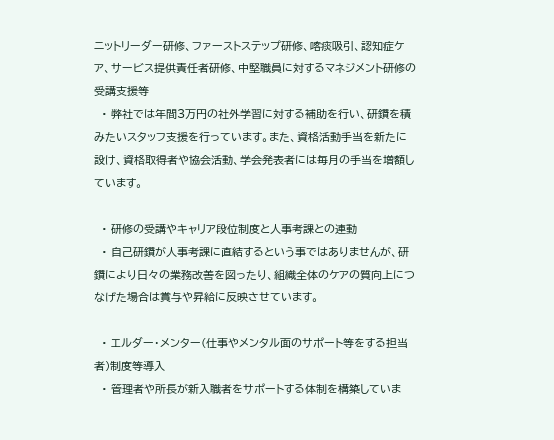ニットリーダー研修、ファーストステップ研修、喀痰吸引、認知症ケア、サービス提供責任者研修、中堅職員に対するマネジメント研修の受講支援等
  • 弊社では年間3万円の社外学習に対する補助を行い、研鑽を積みたいスタッフ支援を行っています。また、資格活動手当を新たに設け、資格取得者や協会活動、学会発表者には毎月の手当を増額しています。

  • 研修の受講やキャリア段位制度と人事考課との連動
  • 自己研鑽が人事考課に直結するという事ではありませんが、研鑽により日々の業務改善を図ったり、組織全体のケアの質向上につなげた場合は賞与や昇給に反映させています。

  • エルダー・メンター(仕事やメンタル面のサポート等をする担当者)制度等導入
  • 管理者や所長が新入職者をサポートする体制を構築していま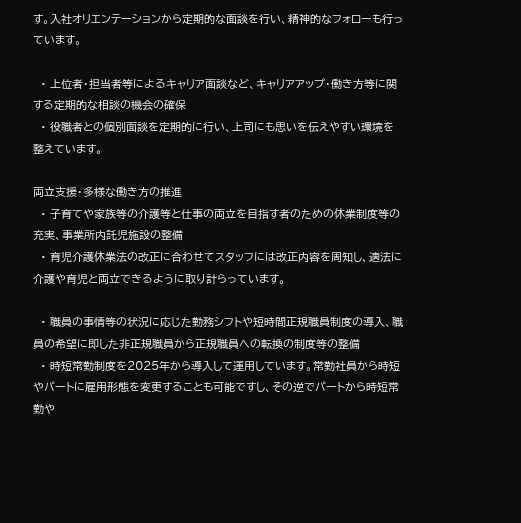す。入社オリエンテーションから定期的な面談を行い、精神的なフォローも行っています。

  • 上位者・担当者等によるキャリア面談など、キャリアアップ・働き方等に関する定期的な相談の機会の確保
  • 役職者との個別面談を定期的に行い、上司にも思いを伝えやすい環境を整えています。

両立支援・多様な働き方の推進
  • 子育てや家族等の介護等と仕事の両立を目指す者のための休業制度等の充実、事業所内託児施設の整備
  • 育児介護休業法の改正に合わせてスタッフには改正内容を周知し、適法に介護や育児と両立できるように取り計らっています。

  • 職員の事情等の状況に応じた勤務シフトや短時間正規職員制度の導入、職員の希望に即した非正規職員から正規職員への転換の制度等の整備
  • 時短常勤制度を2025年から導入して運用しています。常勤社員から時短やパートに雇用形態を変更することも可能ですし、その逆でパートから時短常勤や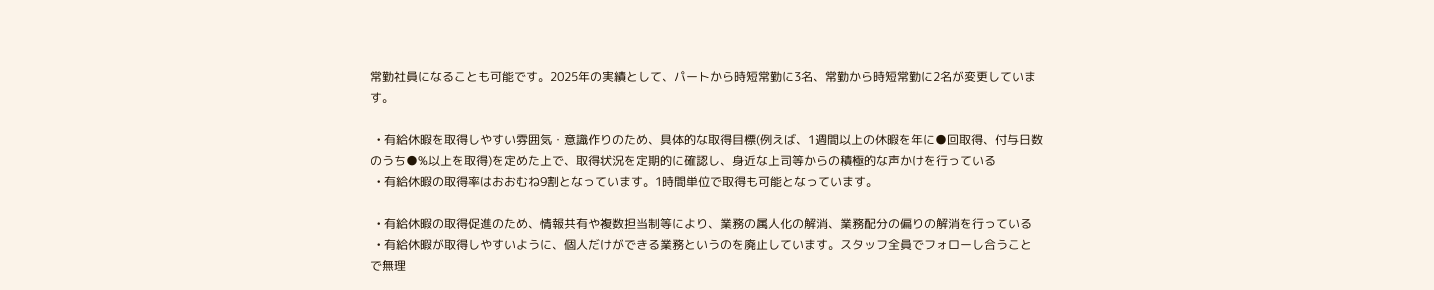常勤社員になることも可能です。2025年の実績として、パートから時短常勤に3名、常勤から時短常勤に2名が変更しています。

  • 有給休暇を取得しやすい雰囲気・意識作りのため、具体的な取得目標(例えば、1週間以上の休暇を年に●回取得、付与日数のうち●%以上を取得)を定めた上で、取得状況を定期的に確認し、身近な上司等からの積極的な声かけを行っている
  • 有給休暇の取得率はおおむね9割となっています。1時間単位で取得も可能となっています。

  • 有給休暇の取得促進のため、情報共有や複数担当制等により、業務の属人化の解消、業務配分の偏りの解消を行っている
  • 有給休暇が取得しやすいように、個人だけができる業務というのを廃止しています。スタッフ全員でフォローし合うことで無理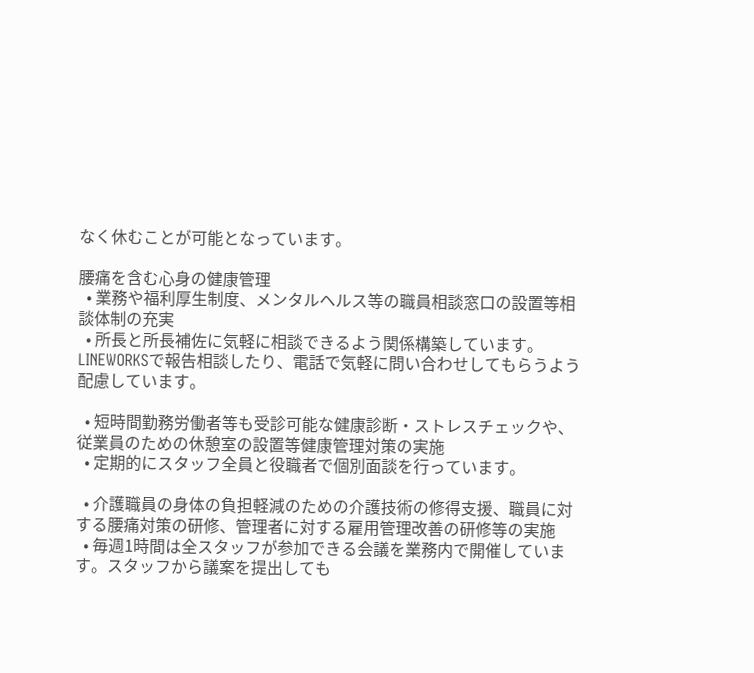なく休むことが可能となっています。

腰痛を含む心身の健康管理
  • 業務や福利厚生制度、メンタルヘルス等の職員相談窓口の設置等相談体制の充実
  • 所長と所長補佐に気軽に相談できるよう関係構築しています。LINEWORKSで報告相談したり、電話で気軽に問い合わせしてもらうよう配慮しています。

  • 短時間勤務労働者等も受診可能な健康診断・ストレスチェックや、従業員のための休憩室の設置等健康管理対策の実施
  • 定期的にスタッフ全員と役職者で個別面談を行っています。

  • 介護職員の身体の負担軽減のための介護技術の修得支援、職員に対する腰痛対策の研修、管理者に対する雇用管理改善の研修等の実施
  • 毎週1時間は全スタッフが参加できる会議を業務内で開催しています。スタッフから議案を提出しても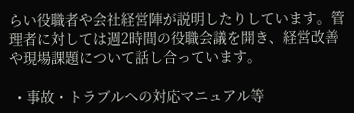らい役職者や会社経営陣が説明したりしています。管理者に対しては週2時間の役職会議を開き、経営改善や現場課題について話し合っています。

  • 事故・トラブルへの対応マニュアル等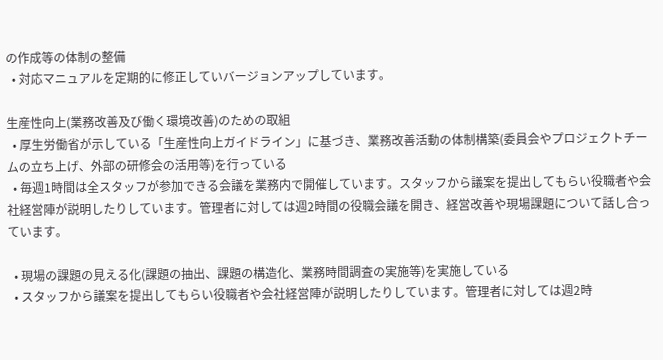の作成等の体制の整備
  • 対応マニュアルを定期的に修正していバージョンアップしています。

生産性向上(業務改善及び働く環境改善)のための取組
  • 厚生労働省が示している「生産性向上ガイドライン」に基づき、業務改善活動の体制構築(委員会やプロジェクトチームの立ち上げ、外部の研修会の活用等)を行っている
  • 毎週1時間は全スタッフが参加できる会議を業務内で開催しています。スタッフから議案を提出してもらい役職者や会社経営陣が説明したりしています。管理者に対しては週2時間の役職会議を開き、経営改善や現場課題について話し合っています。

  • 現場の課題の見える化(課題の抽出、課題の構造化、業務時間調査の実施等)を実施している
  • スタッフから議案を提出してもらい役職者や会社経営陣が説明したりしています。管理者に対しては週2時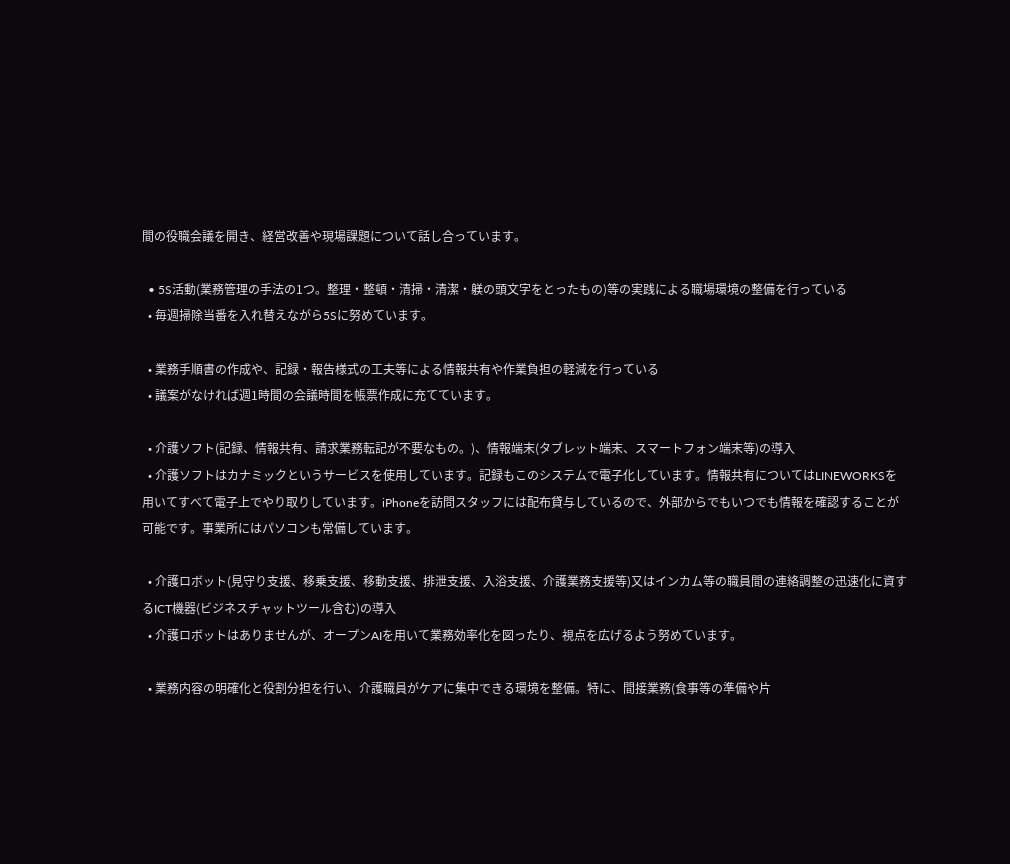間の役職会議を開き、経営改善や現場課題について話し合っています。

  • 5S活動(業務管理の手法の1つ。整理・整頓・清掃・清潔・躾の頭文字をとったもの)等の実践による職場環境の整備を行っている
  • 毎週掃除当番を入れ替えながら5Sに努めています。

  • 業務手順書の作成や、記録・報告様式の工夫等による情報共有や作業負担の軽減を行っている
  • 議案がなければ週1時間の会議時間を帳票作成に充てています。

  • 介護ソフト(記録、情報共有、請求業務転記が不要なもの。)、情報端末(タブレット端末、スマートフォン端末等)の導入
  • 介護ソフトはカナミックというサービスを使用しています。記録もこのシステムで電子化しています。情報共有についてはLINEWORKSを用いてすべて電子上でやり取りしています。iPhoneを訪問スタッフには配布貸与しているので、外部からでもいつでも情報を確認することが可能です。事業所にはパソコンも常備しています。

  • 介護ロボット(見守り支援、移乗支援、移動支援、排泄支援、入浴支援、介護業務支援等)又はインカム等の職員間の連絡調整の迅速化に資するICT機器(ビジネスチャットツール含む)の導入
  • 介護ロボットはありませんが、オープンAIを用いて業務効率化を図ったり、視点を広げるよう努めています。

  • 業務内容の明確化と役割分担を行い、介護職員がケアに集中できる環境を整備。特に、間接業務(食事等の準備や片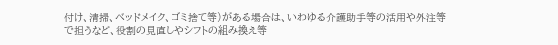付け、清掃、ベッドメイク、ゴミ捨て等)がある場合は、いわゆる介護助手等の活用や外注等で担うなど、役割の見直しやシフトの組み換え等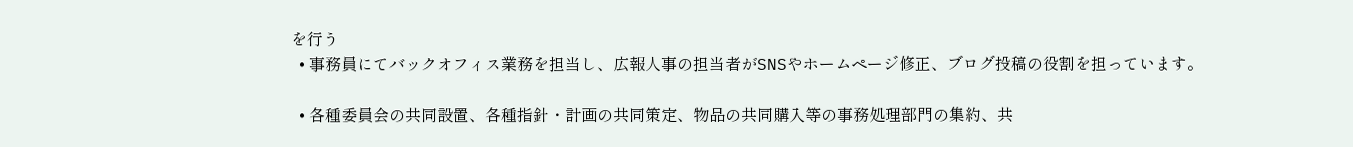を行う
  • 事務員にてバックオフィス業務を担当し、広報人事の担当者がSNSやホームページ修正、ブログ投稿の役割を担っています。

  • 各種委員会の共同設置、各種指針・計画の共同策定、物品の共同購入等の事務処理部門の集約、共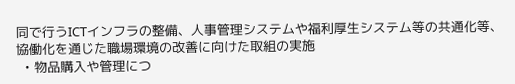同で行うICTインフラの整備、人事管理システムや福利厚生システム等の共通化等、協働化を通じた職場環境の改善に向けた取組の実施
  • 物品購入や管理につ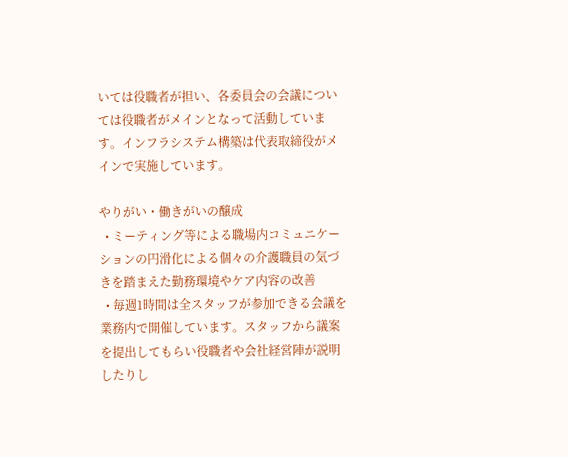いては役職者が担い、各委員会の会議については役職者がメインとなって活動しています。インフラシステム構築は代表取締役がメインで実施しています。

やりがい・働きがいの醸成
  • ミーティング等による職場内コミュニケーションの円滑化による個々の介護職員の気づきを踏まえた勤務環境やケア内容の改善
  • 毎週1時間は全スタッフが参加できる会議を業務内で開催しています。スタッフから議案を提出してもらい役職者や会社経営陣が説明したりし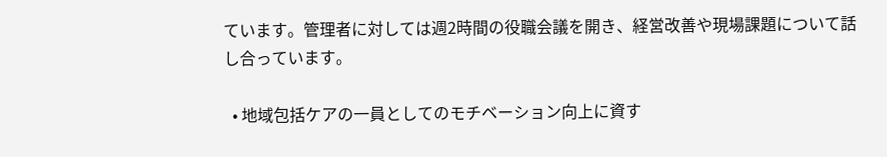ています。管理者に対しては週2時間の役職会議を開き、経営改善や現場課題について話し合っています。

  • 地域包括ケアの一員としてのモチベーション向上に資す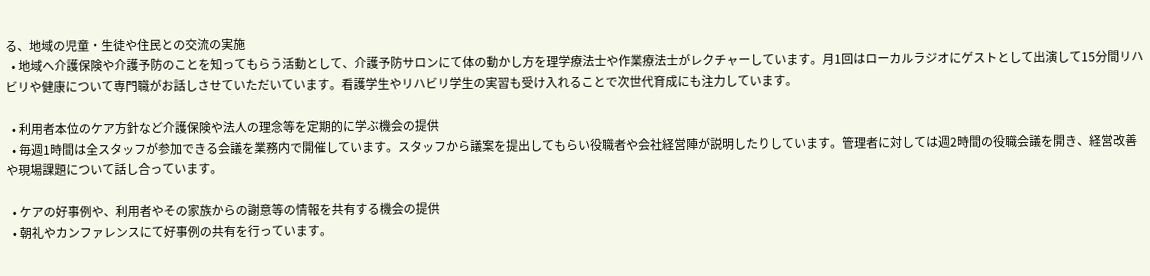る、地域の児童・生徒や住民との交流の実施
  • 地域へ介護保険や介護予防のことを知ってもらう活動として、介護予防サロンにて体の動かし方を理学療法士や作業療法士がレクチャーしています。月1回はローカルラジオにゲストとして出演して15分間リハビリや健康について専門職がお話しさせていただいています。看護学生やリハビリ学生の実習も受け入れることで次世代育成にも注力しています。

  • 利用者本位のケア方針など介護保険や法人の理念等を定期的に学ぶ機会の提供
  • 毎週1時間は全スタッフが参加できる会議を業務内で開催しています。スタッフから議案を提出してもらい役職者や会社経営陣が説明したりしています。管理者に対しては週2時間の役職会議を開き、経営改善や現場課題について話し合っています。

  • ケアの好事例や、利用者やその家族からの謝意等の情報を共有する機会の提供
  • 朝礼やカンファレンスにて好事例の共有を行っています。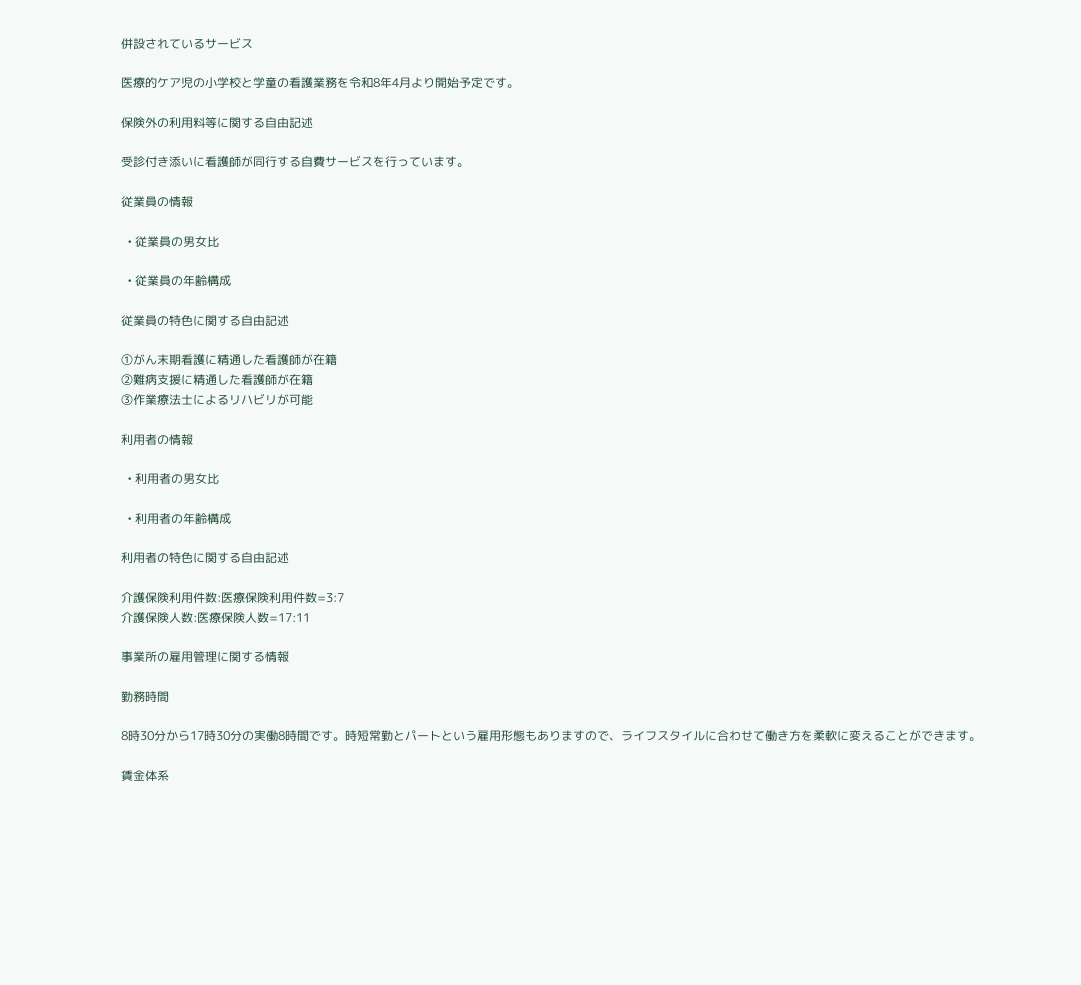併設されているサービス

医療的ケア児の小学校と学童の看護業務を令和8年4月より開始予定です。

保険外の利用料等に関する自由記述

受診付き添いに看護師が同行する自費サービスを行っています。

従業員の情報

  • 従業員の男女比

  • 従業員の年齢構成

従業員の特色に関する自由記述

①がん末期看護に精通した看護師が在籍
②難病支援に精通した看護師が在籍
③作業療法士によるリハビリが可能

利用者の情報

  • 利用者の男女比

  • 利用者の年齢構成

利用者の特色に関する自由記述

介護保険利用件数:医療保険利用件数=3:7
介護保険人数:医療保険人数=17:11

事業所の雇用管理に関する情報

勤務時間

8時30分から17時30分の実働8時間です。時短常勤とパートという雇用形態もありますので、ライフスタイルに合わせて働き方を柔軟に変えることができます。

賃金体系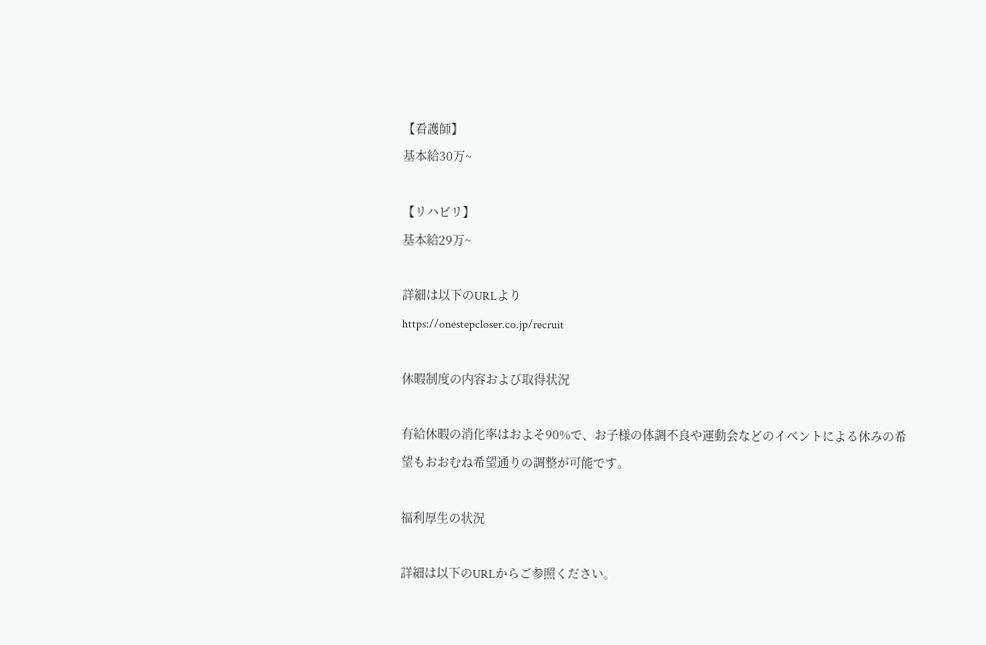【看護師】
基本給30万~

【リハビリ】
基本給29万~

詳細は以下のURLより
https://onestepcloser.co.jp/recruit

休暇制度の内容および取得状況

有給休暇の消化率はおよそ90%で、お子様の体調不良や運動会などのイベントによる休みの希望もおおむね希望通りの調整が可能です。

福利厚生の状況

詳細は以下のURLからご参照ください。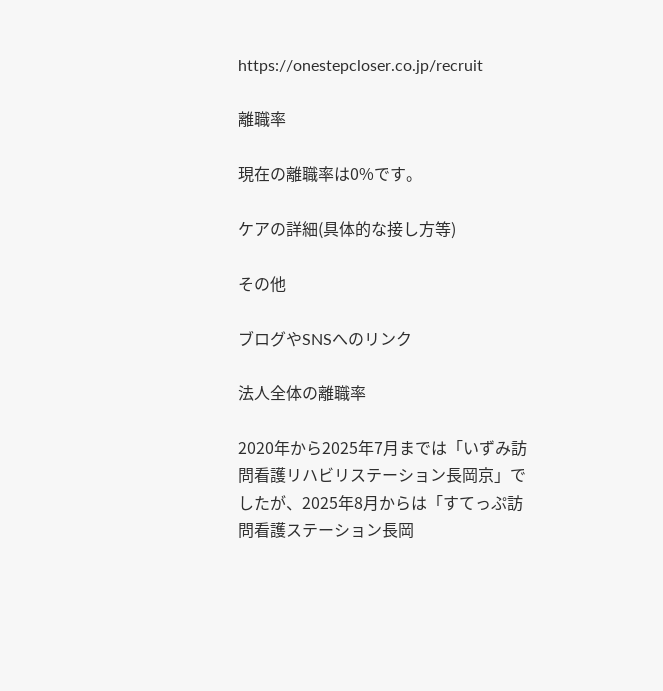https://onestepcloser.co.jp/recruit

離職率

現在の離職率は0%です。

ケアの詳細(具体的な接し方等)

その他

ブログやSNSへのリンク

法人全体の離職率

2020年から2025年7月までは「いずみ訪問看護リハビリステーション長岡京」でしたが、2025年8月からは「すてっぷ訪問看護ステーション長岡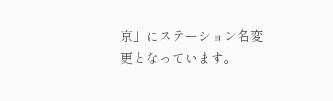京」にステーション名変更となっています。